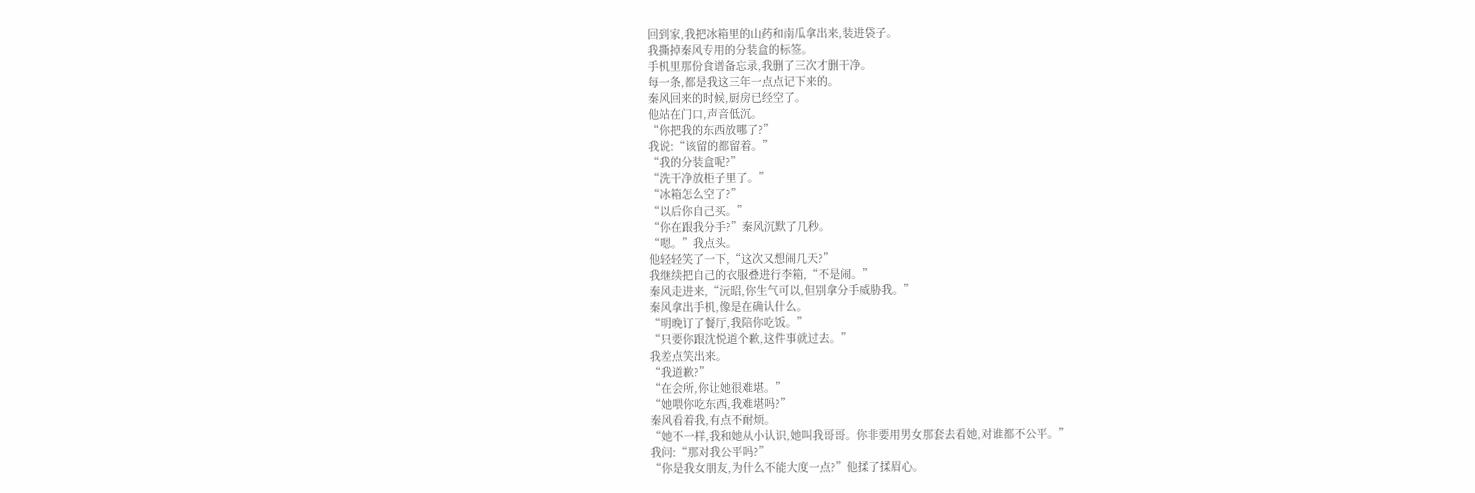回到家,我把冰箱里的山药和南瓜拿出来,装进袋子。
我撕掉秦风专用的分装盒的标签。
手机里那份食谱备忘录,我删了三次才删干净。
每一条,都是我这三年一点点记下来的。
秦风回来的时候,厨房已经空了。
他站在门口,声音低沉。
“你把我的东西放哪了?”
我说:“该留的都留着。”
“我的分装盒呢?”
“洗干净放柜子里了。”
“冰箱怎么空了?”
“以后你自己买。”
“你在跟我分手?”秦风沉默了几秒。
“嗯。”我点头。
他轻轻笑了一下,“这次又想闹几天?”
我继续把自己的衣服叠进行李箱,“不是闹。”
秦风走进来,“沅昭,你生气可以,但别拿分手威胁我。”
秦风拿出手机,像是在确认什么。
“明晚订了餐厅,我陪你吃饭。”
“只要你跟沈悦道个歉,这件事就过去。”
我差点笑出来。
“我道歉?”
“在会所,你让她很难堪。”
“她喂你吃东西,我难堪吗?”
秦风看着我,有点不耐烦。
“她不一样,我和她从小认识,她叫我哥哥。你非要用男女那套去看她,对谁都不公平。”
我问:“那对我公平吗?”
“你是我女朋友,为什么不能大度一点?”他揉了揉眉心。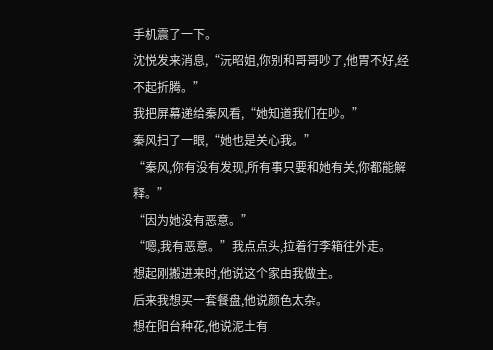手机震了一下。
沈悦发来消息,“沅昭姐,你别和哥哥吵了,他胃不好,经不起折腾。”
我把屏幕递给秦风看,“她知道我们在吵。”
秦风扫了一眼,“她也是关心我。”
“秦风,你有没有发现,所有事只要和她有关,你都能解释。”
“因为她没有恶意。”
“嗯,我有恶意。”我点点头,拉着行李箱往外走。
想起刚搬进来时,他说这个家由我做主。
后来我想买一套餐盘,他说颜色太杂。
想在阳台种花,他说泥土有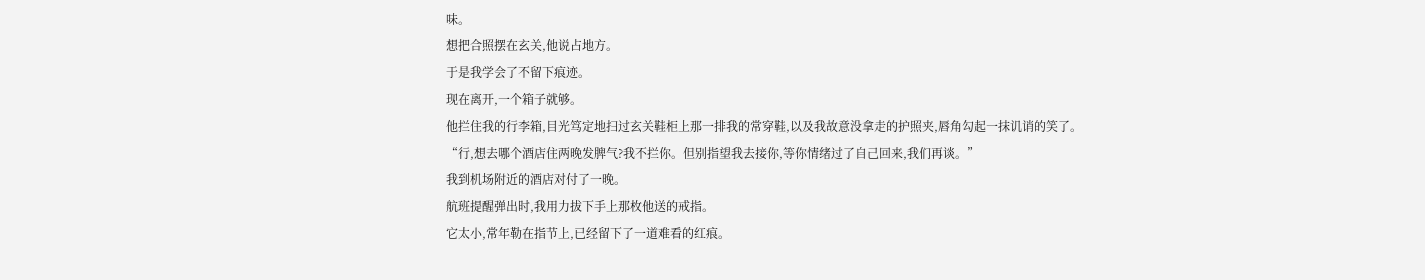味。
想把合照摆在玄关,他说占地方。
于是我学会了不留下痕迹。
现在离开,一个箱子就够。
他拦住我的行李箱,目光笃定地扫过玄关鞋柜上那一排我的常穿鞋,以及我故意没拿走的护照夹,唇角勾起一抹讥诮的笑了。
“行,想去哪个酒店住两晚发脾气?我不拦你。但别指望我去接你,等你情绪过了自己回来,我们再谈。”
我到机场附近的酒店对付了一晚。
航班提醒弹出时,我用力拔下手上那枚他送的戒指。
它太小,常年勒在指节上,已经留下了一道难看的红痕。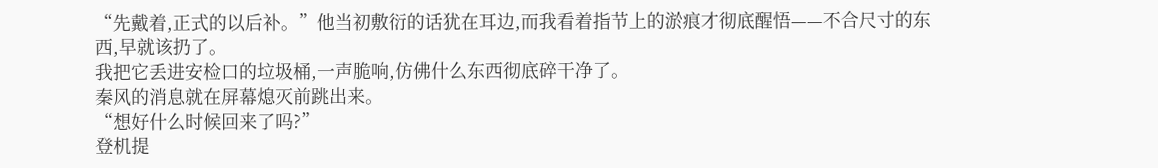“先戴着,正式的以后补。”他当初敷衍的话犹在耳边,而我看着指节上的淤痕才彻底醒悟——不合尺寸的东西,早就该扔了。
我把它丢进安检口的垃圾桶,一声脆响,仿佛什么东西彻底碎干净了。
秦风的消息就在屏幕熄灭前跳出来。
“想好什么时候回来了吗?”
登机提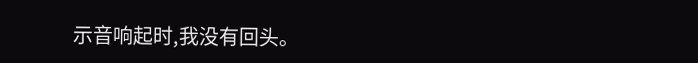示音响起时,我没有回头。